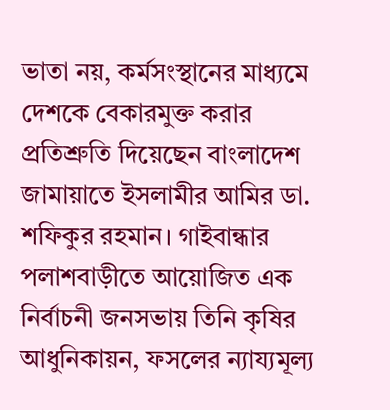ভাতা নয়, কর্মসংস্থানের মাধ্যমে দেশকে বেকারমুক্ত করার প্রতিশ্রুতি দিয়েছেন বাংলাদেশ জামায়াতে ইসলামীর আমির ডা. শফিকুর রহমান। গাইবান্ধার পলাশবাড়ীতে আয়োজিত এক নির্বাচনী জনসভায় তিনি কৃষির আধুনিকায়ন, ফসলের ন্যায্যমূল্য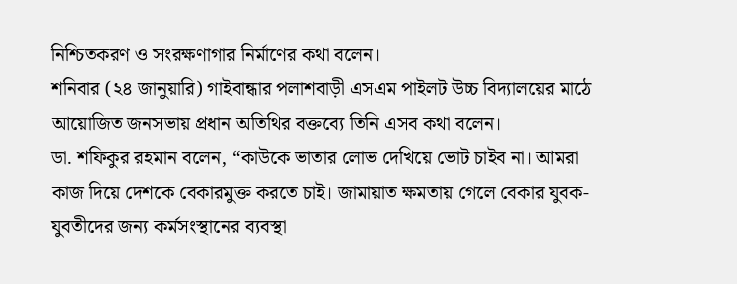নিশ্চিতকরণ ও সংরক্ষণাগার নির্মাণের কথা বলেন।
শনিবার (২৪ জানুয়ারি) গাইবান্ধার পলাশবাড়ী এসএম পাইলট উচ্চ বিদ্যালয়ের মাঠে আয়োজিত জনসভায় প্রধান অতিথির বক্তব্যে তিনি এসব কথা বলেন।
ডা. শফিকুর রহমান বলেন, “কাউকে ভাতার লোভ দেখিয়ে ভোট চাইব না। আমরা কাজ দিয়ে দেশকে বেকারমুক্ত করতে চাই। জামায়াত ক্ষমতায় গেলে বেকার যুবক-যুবতীদের জন্য কর্মসংস্থানের ব্যবস্থা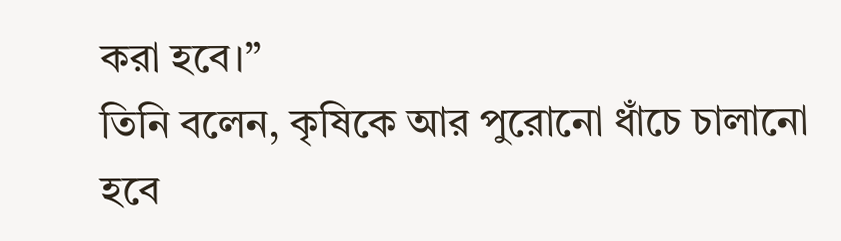করা হবে।”
তিনি বলেন, কৃষিকে আর পুরোনো ধাঁচে চালানো হবে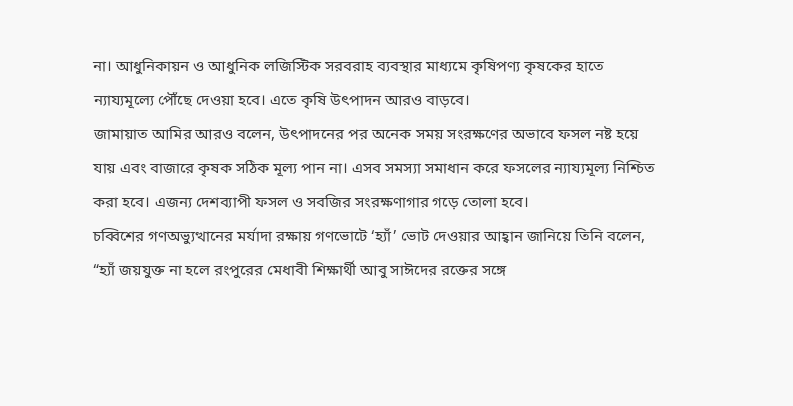না। আধুনিকায়ন ও আধুনিক লজিস্টিক সরবরাহ ব্যবস্থার মাধ্যমে কৃষিপণ্য কৃষকের হাতে ন্যায্যমূল্যে পৌঁছে দেওয়া হবে। এতে কৃষি উৎপাদন আরও বাড়বে।
জামায়াত আমির আরও বলেন, উৎপাদনের পর অনেক সময় সংরক্ষণের অভাবে ফসল নষ্ট হয়ে যায় এবং বাজারে কৃষক সঠিক মূল্য পান না। এসব সমস্যা সমাধান করে ফসলের ন্যায্যমূল্য নিশ্চিত করা হবে। এজন্য দেশব্যাপী ফসল ও সবজির সংরক্ষণাগার গড়ে তোলা হবে।
চব্বিশের গণঅভ্যুত্থানের মর্যাদা রক্ষায় গণভোটে ‘হ্যাঁ’ ভোট দেওয়ার আহ্বান জানিয়ে তিনি বলেন, “হ্যাঁ জয়যুক্ত না হলে রংপুরের মেধাবী শিক্ষার্থী আবু সাঈদের রক্তের সঙ্গে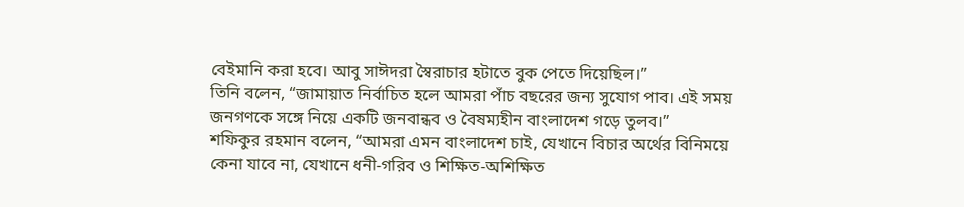বেইমানি করা হবে। আবু সাঈদরা স্বৈরাচার হটাতে বুক পেতে দিয়েছিল।”
তিনি বলেন, “জামায়াত নির্বাচিত হলে আমরা পাঁচ বছরের জন্য সুযোগ পাব। এই সময় জনগণকে সঙ্গে নিয়ে একটি জনবান্ধব ও বৈষম্যহীন বাংলাদেশ গড়ে তুলব।”
শফিকুর রহমান বলেন, “আমরা এমন বাংলাদেশ চাই, যেখানে বিচার অর্থের বিনিময়ে কেনা যাবে না, যেখানে ধনী-গরিব ও শিক্ষিত-অশিক্ষিত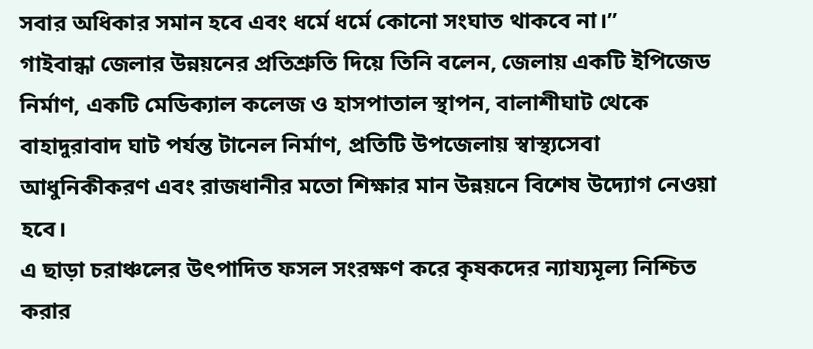সবার অধিকার সমান হবে এবং ধর্মে ধর্মে কোনো সংঘাত থাকবে না।”
গাইবান্ধা জেলার উন্নয়নের প্রতিশ্রুতি দিয়ে তিনি বলেন, জেলায় একটি ইপিজেড নির্মাণ, একটি মেডিক্যাল কলেজ ও হাসপাতাল স্থাপন, বালাশীঘাট থেকে বাহাদুরাবাদ ঘাট পর্যন্ত টানেল নির্মাণ, প্রতিটি উপজেলায় স্বাস্থ্যসেবা আধুনিকীকরণ এবং রাজধানীর মতো শিক্ষার মান উন্নয়নে বিশেষ উদ্যোগ নেওয়া হবে।
এ ছাড়া চরাঞ্চলের উৎপাদিত ফসল সংরক্ষণ করে কৃষকদের ন্যায্যমূল্য নিশ্চিত করার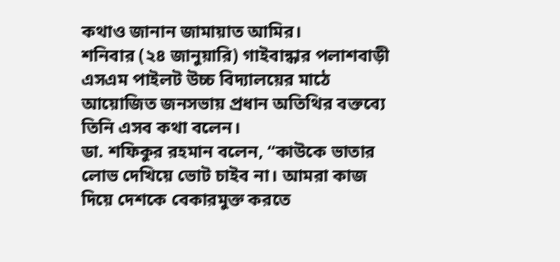কথাও জানান জামায়াত আমির।
শনিবার (২৪ জানুয়ারি) গাইবান্ধার পলাশবাড়ী এসএম পাইলট উচ্চ বিদ্যালয়ের মাঠে আয়োজিত জনসভায় প্রধান অতিথির বক্তব্যে তিনি এসব কথা বলেন।
ডা. শফিকুর রহমান বলেন, “কাউকে ভাতার লোভ দেখিয়ে ভোট চাইব না। আমরা কাজ দিয়ে দেশকে বেকারমুক্ত করতে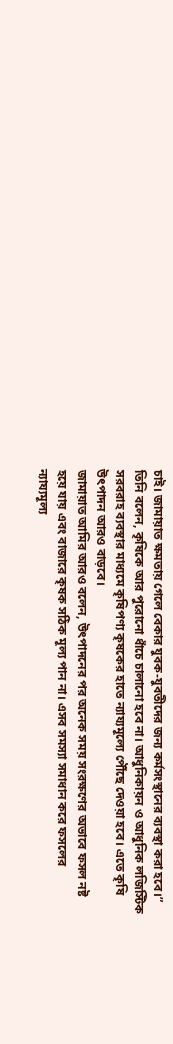চাই। জামায়াত ক্ষমতায় গেলে বেকার যুবক-যুবতীদের জন্য কর্মসংস্থানের ব্যবস্থা করা হবে।”
তিনি বলেন, কৃষিকে আর পুরোনো ধাঁচে চালানো হবে না। আধুনিকায়ন ও আধুনিক লজিস্টিক সরবরাহ ব্যবস্থার মাধ্যমে কৃষিপণ্য কৃষকের হাতে ন্যায্যমূল্যে পৌঁছে দেওয়া হবে। এতে কৃষি উৎপাদন আরও বাড়বে।
জামায়াত আমির আরও বলেন, উৎপাদনের পর অনেক সময় সংরক্ষণের অভাবে ফসল নষ্ট হয়ে যায় এবং বাজারে কৃষক সঠিক মূল্য পান না। এসব সমস্যা সমাধান করে ফসলের ন্যায্যমূল্য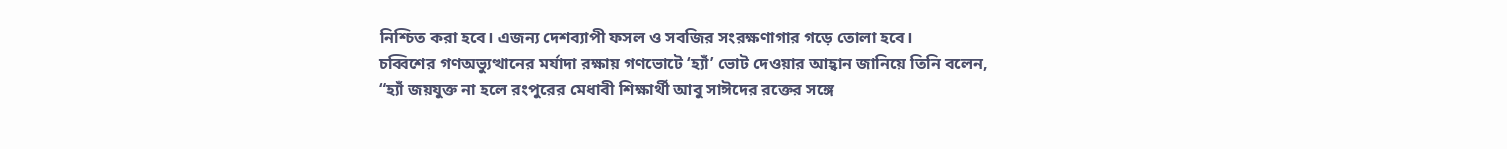নিশ্চিত করা হবে। এজন্য দেশব্যাপী ফসল ও সবজির সংরক্ষণাগার গড়ে তোলা হবে।
চব্বিশের গণঅভ্যুত্থানের মর্যাদা রক্ষায় গণভোটে ‘হ্যাঁ’ ভোট দেওয়ার আহ্বান জানিয়ে তিনি বলেন, “হ্যাঁ জয়যুক্ত না হলে রংপুরের মেধাবী শিক্ষার্থী আবু সাঈদের রক্তের সঙ্গে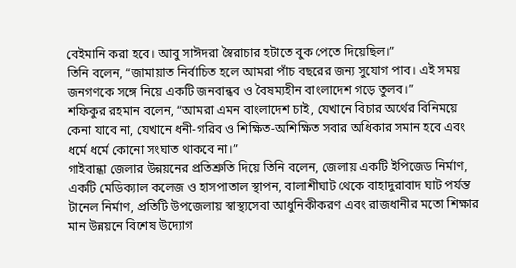বেইমানি করা হবে। আবু সাঈদরা স্বৈরাচার হটাতে বুক পেতে দিয়েছিল।”
তিনি বলেন, “জামায়াত নির্বাচিত হলে আমরা পাঁচ বছরের জন্য সুযোগ পাব। এই সময় জনগণকে সঙ্গে নিয়ে একটি জনবান্ধব ও বৈষম্যহীন বাংলাদেশ গড়ে তুলব।”
শফিকুর রহমান বলেন, “আমরা এমন বাংলাদেশ চাই, যেখানে বিচার অর্থের বিনিময়ে কেনা যাবে না, যেখানে ধনী-গরিব ও শিক্ষিত-অশিক্ষিত সবার অধিকার সমান হবে এবং ধর্মে ধর্মে কোনো সংঘাত থাকবে না।”
গাইবান্ধা জেলার উন্নয়নের প্রতিশ্রুতি দিয়ে তিনি বলেন, জেলায় একটি ইপিজেড নির্মাণ, একটি মেডিক্যাল কলেজ ও হাসপাতাল স্থাপন, বালাশীঘাট থেকে বাহাদুরাবাদ ঘাট পর্যন্ত টানেল নির্মাণ, প্রতিটি উপজেলায় স্বাস্থ্যসেবা আধুনিকীকরণ এবং রাজধানীর মতো শিক্ষার মান উন্নয়নে বিশেষ উদ্যোগ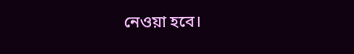নেওয়া হবে।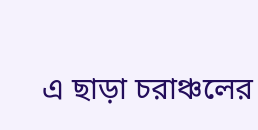এ ছাড়া চরাঞ্চলের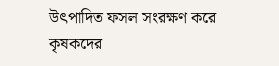উৎপাদিত ফসল সংরক্ষণ করে কৃষকদের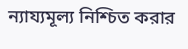ন্যায্যমূল্য নিশ্চিত করার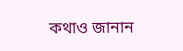কথাও জানান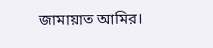জামায়াত আমির।